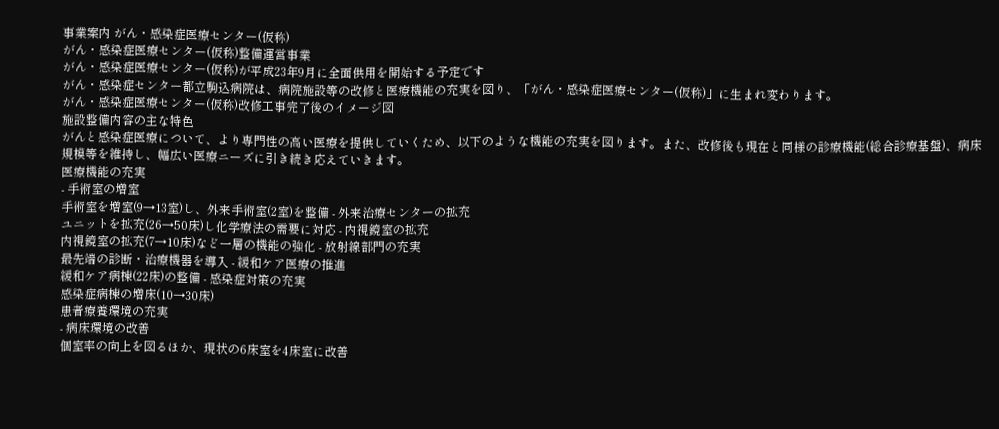事業案内 がん・感染症医療センター(仮称)
がん・感染症医療センター(仮称)整備運営事業
がん・感染症医療センター(仮称)が平成23年9月に全面供用を開始する予定です
がん・感染症センター都立駒込病院は、病院施設等の改修と医療機能の充実を図り、「がん・感染症医療センター(仮称)」に生まれ変わります。
がん・感染症医療センター(仮称)改修工事完了後のイメージ図
施設整備内容の主な特色
がんと感染症医療について、より専門性の高い医療を提供していくため、以下のような機能の充実を図ります。また、改修後も現在と同様の診療機能(総合診療基盤)、病床規模等を維持し、幅広い医療ニーズに引き続き応えていきます。
医療機能の充実
- 手術室の増室
手術室を増室(9→13室)し、外来手術室(2室)を整備 - 外来治療センターの拡充
ユニットを拡充(26→50床)し化学療法の需要に対応 - 内視鏡室の拡充
内視鏡室の拡充(7→10床)など一層の機能の強化 - 放射線部門の充実
最先端の診断・治療機器を導入 - 緩和ケア医療の推進
緩和ケア病棟(22床)の整備 - 感染症対策の充実
感染症病棟の増床(10→30床)
患者療養環境の充実
- 病床環境の改善
個室率の向上を図るほか、現状の6床室を4床室に改善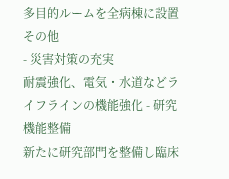多目的ルームを全病棟に設置
その他
- 災害対策の充実
耐震強化、電気・水道などライフラインの機能強化 - 研究機能整備
新たに研究部門を整備し臨床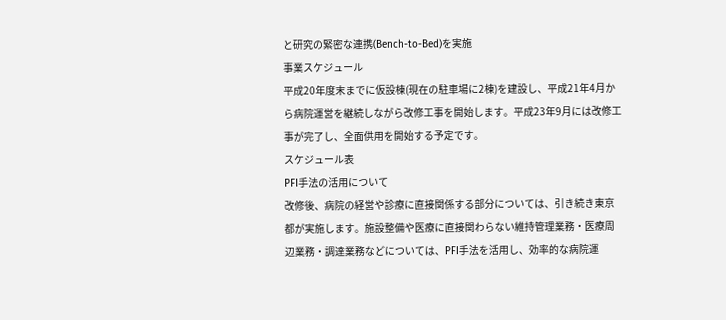と研究の緊密な連携(Bench-to-Bed)を実施
事業スケジュール
平成20年度末までに仮設棟(現在の駐車場に2棟)を建設し、平成21年4月から病院運営を継続しながら改修工事を開始します。平成23年9月には改修工事が完了し、全面供用を開始する予定です。
スケジュール表
PFI手法の活用について
改修後、病院の経営や診療に直接関係する部分については、引き続き東京都が実施します。施設整備や医療に直接関わらない維持管理業務・医療周辺業務・調達業務などについては、PFI手法を活用し、効率的な病院運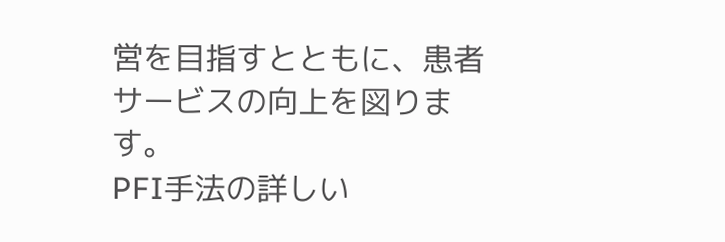営を目指すとともに、患者サービスの向上を図ります。
PFI手法の詳しい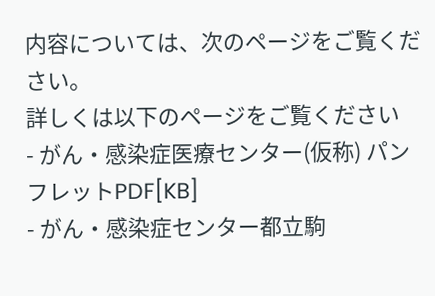内容については、次のページをご覧ください。
詳しくは以下のページをご覧ください
- がん・感染症医療センター(仮称) パンフレットPDF[KB]
- がん・感染症センター都立駒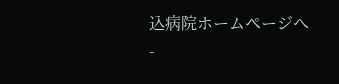込病院ホームページへ
-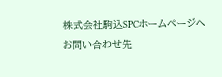株式会社駒込SPCホームページへ
お問い合わせ先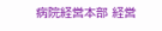病院経営本部 経営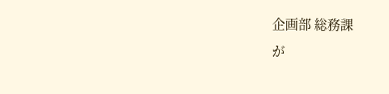企画部 総務課
が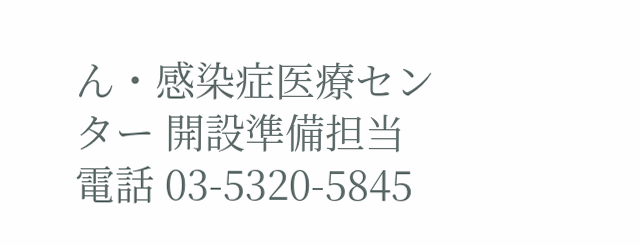ん・感染症医療センター 開設準備担当
電話 03-5320-5845